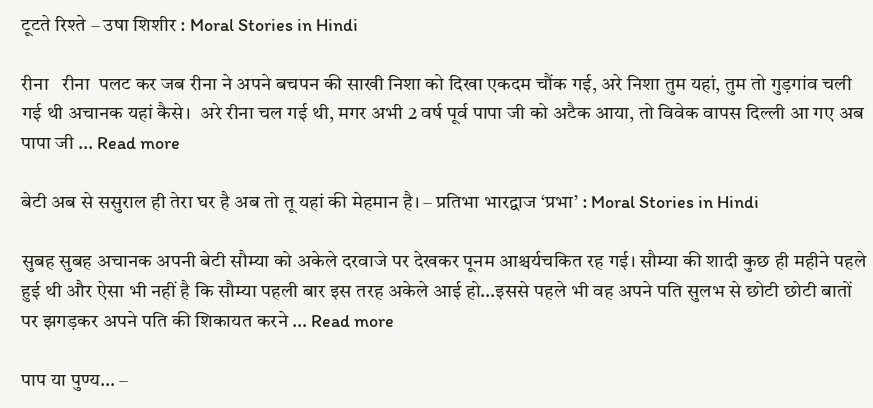टूटते रिश्ते – उषा शिशीर : Moral Stories in Hindi

रीना  ‍ रीना  पलट कर जब रीना ने अपने बचपन की साखी निशा को दिखा एकदम चौंक गई, अरे निशा तुम यहां, तुम तो गुड़गांव चली गई थी अचानक यहां कैसे।  अरे रीना चल गई थी, मगर अभी 2 वर्ष पूर्व पापा जी को अटैक आया, तो विवेक वापस दिल्ली आ गए अब पापा जी … Read more

बेटी अब से ससुराल ही तेरा घर है अब तो तू यहां की मेहमान है। – प्रतिभा भारद्वाज ‘प्रभा’ : Moral Stories in Hindi

सुबह सुबह अचानक अपनी बेटी सौम्या को अकेले दरवाजे पर देखकर पूनम आश्चर्यचकित रह गई। सौम्या की शादी कुछ ही महीने पहले हुई थी और ऐसा भी नहीं है कि सौम्या पहली बार इस तरह अकेले आई हो…इससे पहले भी वह अपने पति सुलभ से छोटी छोटी बातों पर झगड़कर अपने पति की शिकायत करने … Read more

पाप या पुण्य… –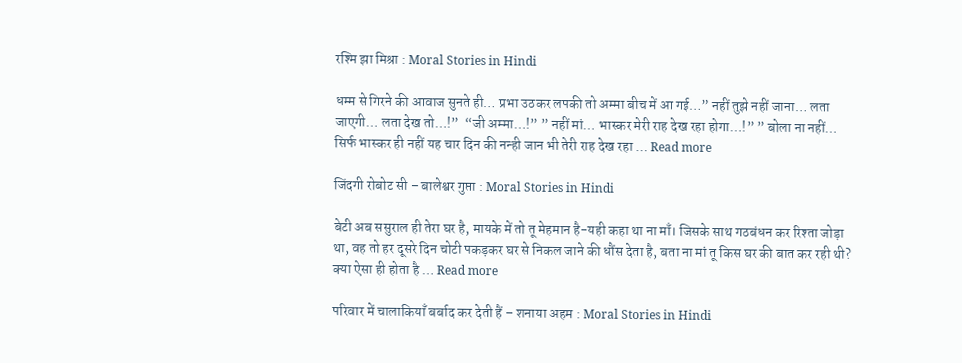रश्मि झा मिश्रा : Moral Stories in Hindi

धम्म से गिरने की आवाज सुनते ही… प्रभा उठकर लपकी तो अम्मा बीच में आ गई…” नहीं तुझे नहीं जाना… लता जाएगी… लता देख तो…!”  “जी अम्मा…!” ” नहीं मां… भास्कर मेरी राह देख रहा होगा…!” ” बोला ना नहीं… सिर्फ भास्कर ही नहीं यह चार दिन की नन्ही जान भी तेरी राह देख रहा … Read more

जिंदगी रोबोट सी – बालेश्वर गुप्ता : Moral Stories in Hindi

बेटी अब ससुराल ही तेरा घर है, मायके में तो तू मेहमान है-यही कहा था ना माँ। जिसके साथ गठबंधन कर रिश्ता जोड़ा था, वह तो हर दूसरे दिन चोटी पकड़कर घर से निकल जाने की धौंस देता है, बता ना मां तू किस घर की बात कर रही थी? क्या ऐसा ही होता है … Read more

परिवार में चालाकियाँ बर्बाद कर देती हैं – शनाया अहम : Moral Stories in Hindi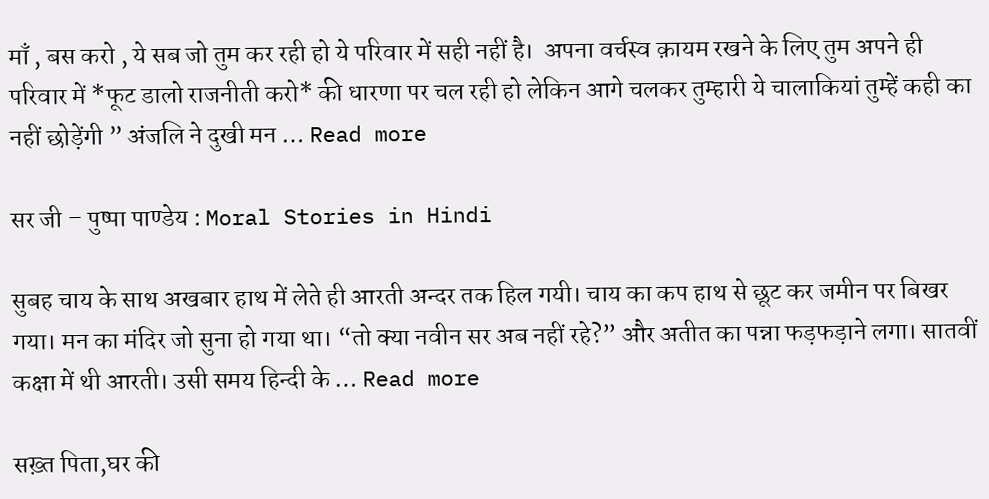माँ , बस करो , ये सब जो तुम कर रही हो ये परिवार में सही नहीं है।  अपना वर्चस्व क़ायम रखने के लिए तुम अपने ही परिवार में *फूट डालो राजनीती करो* की धारणा पर चल रही हो लेकिन आगे चलकर तुम्हारी ये चालाकियां तुम्हें कही का नहीं छोड़ेंगी ” अंजलि ने दुखी मन … Read more

सर जी – पुष्पा पाण्डेय : Moral Stories in Hindi

सुबह चाय के साथ अखबार हाथ में लेते ही आरती अन्दर तक हिल गयी। चाय का कप हाथ से छूट कर जमीन पर बिखर गया। मन का मंदिर जो सुना हो गया था। “तो क्या नवीन सर अब नहीं रहे?” और अतीत का पन्ना फड़फड़ाने लगा। सातवीं कक्षा में थी आरती। उसी समय हिन्दी के … Read more

सख़्त पिता,घर की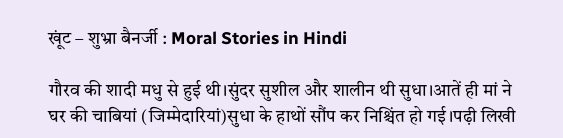खूंट – शुभ्रा बैनर्जी : Moral Stories in Hindi

गौरव की शादी मधु से हुई थी।सुंदर सुशील और शालीन थी सुधा।आतें ही मां ने घर की चाबियां (जिम्मेदारियां)सुधा के हाथों सौंप कर निश्चिंत हो गई।पढ़ी लिखी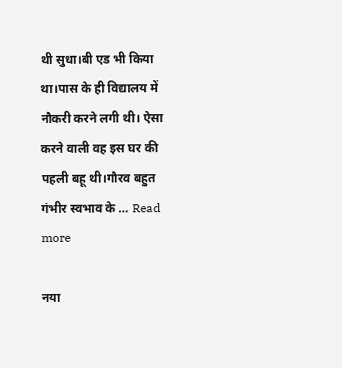थी सुधा।बी एड भी किया था।पास के ही विद्यालय में नौकरी करने लगी थी। ऐसा करने वाली वह इस घर की पहली बहू थी।गौरव बहुत गंभीर स्वभाव के … Read more

नया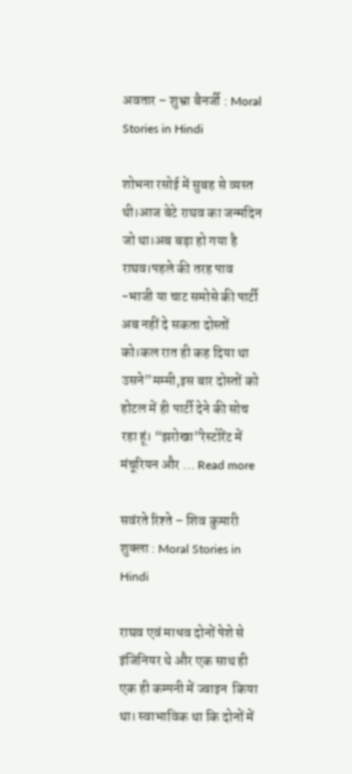अवतार – शुभ्रा बैनर्जी : Moral Stories in Hindi

शोभना रसोई में सुबह से व्यस्त थी।आज बेटे राघव का जन्मदिन जो था।अब बड़ा हो गया है राघव।पहले की तरह पाव -भाजी या चाट समोसे की पार्टी अब नहीं दे सकता दोस्तों को।कल रात ही कह दिया था उसने”मम्मी,इस बार दोस्तों को होटल में ही पार्टी देने की सोच रहा हूं। “झरोखा”रेस्टोरेंट में मंचूरियन और … Read more

सवंरते रिश्ते – शिव कुमारी शुक्ला : Moral Stories in Hindi

राघव एवं माधव दोनों पेशे से इंजिनियर थे और एक साथ ही एक ही कम्पनी में ज्वाइन  किया था। स्वाभाविक था कि दोनों में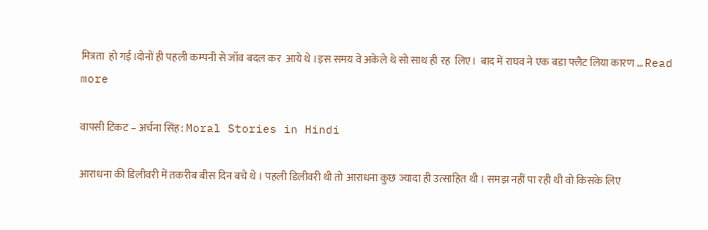मित्रता  हो गई।दोनों ही पहली कम्पनी से जॉव बदल कर  आये थे ।इस समय वे अकेले थे सो साथ ही रह  लिए।  बाद में राघव ने एक बडा फ्लैट लिया कारण … Read more

वापसी टिकट – अर्चना सिंह: Moral Stories in Hindi

आराधना की डिलीवरी में तकरीब बीस दिन बचे थे । पहली डिलीवरी थी तो आराधना कुछ ज्यादा ही उत्साहित थी । समझ नहीं पा रही थी वो किसके लिए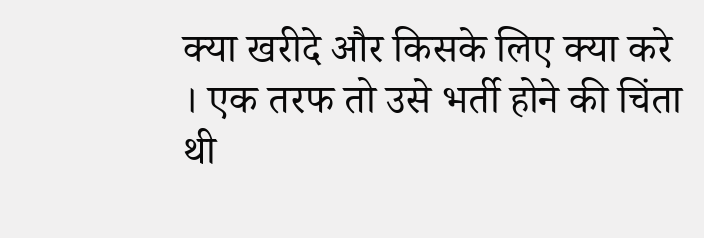क्या खरीदे और किसके लिए क्या करे । एक तरफ तो उसे भर्ती होने की चिंता थी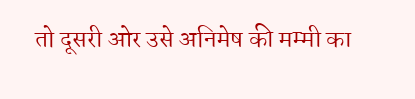तो दूसरी ओर उसे अनिमेष की मम्मी का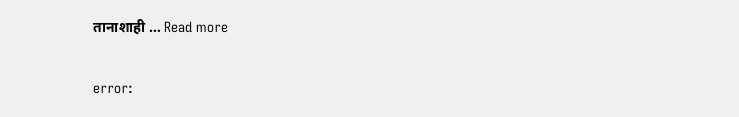तानाशाही … Read more

error: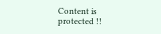Content is protected !!